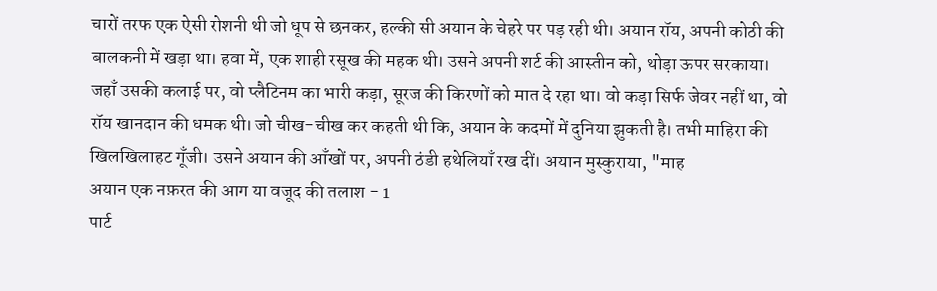चारों तरफ एक ऐसी रोशनी थी जो धूप से छनकर, हल्की सी अयान के चेहरे पर पड़ रही थी। अयान रॉय, अपनी कोठी की बालकनी में खड़ा था। हवा में, एक शाही रसूख की महक थी। उसने अपनी शर्ट की आस्तीन को, थोड़ा ऊपर सरकाया। जहाँ उसकी कलाई पर, वो प्लैटिनम का भारी कड़ा, सूरज की किरणों को मात दे रहा था। वो कड़ा सिर्फ जेवर नहीं था, वो रॉय खानदान की धमक थी। जो चीख-चीख कर कहती थी कि, अयान के कदमों में दुनिया झुकती है। तभी माहिरा की खिलखिलाहट गूँजी। उसने अयान की आँखों पर, अपनी ठंडी हथेलियाँ रख दीं। अयान मुस्कुराया, "माह
अयान एक नफ़रत की आग या वजूद की तलाश - 1
पार्ट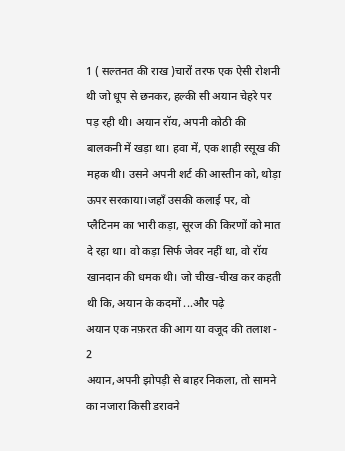1 ( सल्तनत की राख )चारों तरफ एक ऐसी रोशनी थी जो धूप से छनकर, हल्की सी अयान चेहरे पर पड़ रही थी। अयान रॉय, अपनी कोठी की बालकनी में खड़ा था। हवा में, एक शाही रसूख की महक थी। उसने अपनी शर्ट की आस्तीन को, थोड़ा ऊपर सरकाया।जहाँ उसकी कलाई पर, वो प्लैटिनम का भारी कड़ा, सूरज की किरणों को मात दे रहा था। वो कड़ा सिर्फ जेवर नहीं था, वो रॉय खानदान की धमक थी। जो चीख-चीख कर कहती थी कि, अयान के कदमों ...और पढ़े
अयान एक नफ़रत की आग या वजूद की तलाश - 2
अयान,अपनी झोपड़ी से बाहर निकला, तो सामने का नजारा किसी डरावने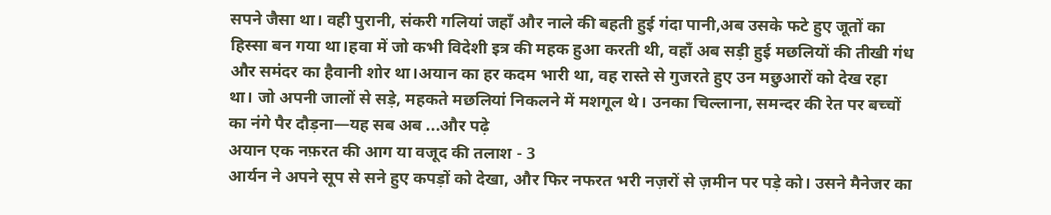सपने जैसा था। वही पुरानी, संकरी गलियां जहाँ और नाले की बहती हुई गंदा पानी,अब उसके फटे हुए जूतों का हिस्सा बन गया था।हवा में जो कभी विदेशी इत्र की महक हुआ करती थी, वहाँ अब सड़ी हुई मछलियों की तीखी गंध और समंदर का हैवानी शोर था।अयान का हर कदम भारी था, वह रास्ते से गुजरते हुए उन मछुआरों को देख रहा था। जो अपनी जालों से सड़े, महकते मछलियां निकलने में मशगूल थे। उनका चिल्लाना, समन्दर की रेत पर बच्चों का नंगे पैर दौड़ना—यह सब अब ...और पढ़े
अयान एक नफ़रत की आग या वजूद की तलाश - 3
आर्यन ने अपने सूप से सने हुए कपड़ों को देखा, और फिर नफरत भरी नज़रों से ज़मीन पर पड़े को। उसने मैनेजर का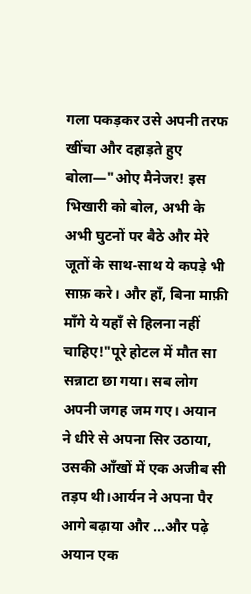गला पकड़कर उसे अपनी तरफ खींचा और दहाड़ते हुए बोला—"ओए मैनेजर! इस भिखारी को बोल, अभी के अभी घुटनों पर बैठे और मेरे जूतों के साथ-साथ ये कपड़े भी साफ़ करे। और हाँ, बिना माफ़ी माँगे ये यहाँ से हिलना नहीं चाहिए!"पूरे होटल में मौत सा सन्नाटा छा गया। सब लोग अपनी जगह जम गए। अयान ने धीरे से अपना सिर उठाया, उसकी आँखों में एक अजीब सी तड़प थी।आर्यन ने अपना पैर आगे बढ़ाया और ...और पढ़े
अयान एक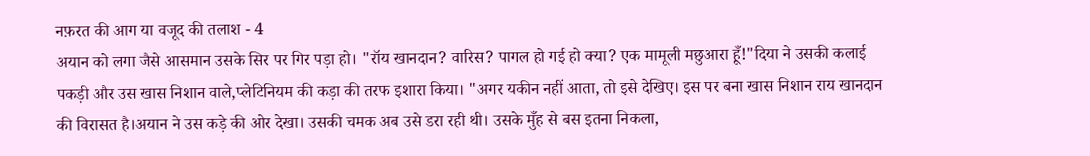नफ़रत की आग या वजूद की तलाश - 4
अयान को लगा जैसे आसमान उसके सिर पर गिर पड़ा हो। "रॉय खानदान? वारिस? पागल हो गई हो क्या? एक मामूली मछुआरा हूँ!"दिया ने उसकी कलाई पकड़ी और उस खास निशान वाले,प्लेटिनियम की कड़ा की तरफ इशारा किया। "अगर यकीन नहीं आता, तो इसे देखिए। इस पर बना खास निशान राय खानदान की विरासत है।अयान ने उस कड़े की ओर देखा। उसकी चमक अब उसे डरा रही थी। उसके मुँह से बस इतना निकला,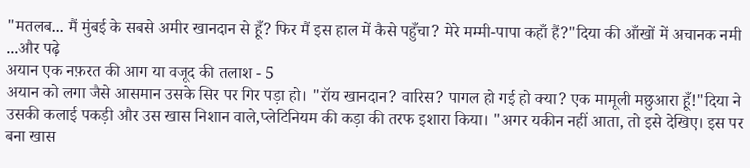"मतलब... मैं मुंबई के सबसे अमीर खानदान से हूँ? फिर मैं इस हाल में कैसे पहुँचा? मेरे मम्मी-पापा कहाँ हैं?"दिया की आँखों में अचानक नमी ...और पढ़े
अयान एक नफ़रत की आग या वजूद की तलाश - 5
अयान को लगा जैसे आसमान उसके सिर पर गिर पड़ा हो। "रॉय खानदान? वारिस? पागल हो गई हो क्या? एक मामूली मछुआरा हूँ!"दिया ने उसकी कलाई पकड़ी और उस खास निशान वाले,प्लेटिनियम की कड़ा की तरफ इशारा किया। "अगर यकीन नहीं आता, तो इसे देखिए। इस पर बना खास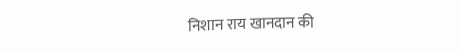निशान राय खानदान की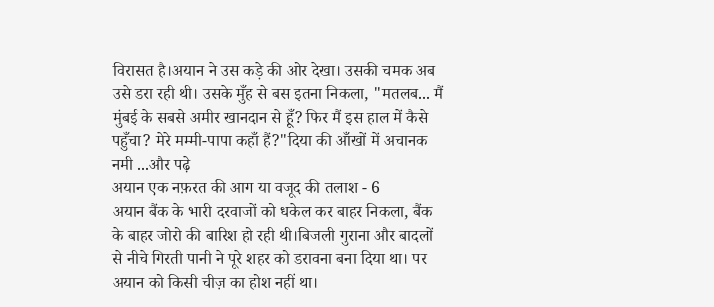विरासत है।अयान ने उस कड़े की ओर देखा। उसकी चमक अब उसे डरा रही थी। उसके मुँह से बस इतना निकला, "मतलब... मैं मुंबई के सबसे अमीर खानदान से हूँ? फिर मैं इस हाल में कैसे पहुँचा? मेरे मम्मी-पापा कहाँ हैं?"दिया की आँखों में अचानक नमी ...और पढ़े
अयान एक नफ़रत की आग या वजूद की तलाश - 6
अयान बैंक के भारी दरवाजों को धकेल कर बाहर निकला, बैंक के बाहर जोरो की बारिश हो रही थी।बिजली गुराना और बादलों से नीचे गिरती पानी ने पूरे शहर को डरावना बना दिया था। पर अयान को किसी चीज़ का होश नहीं था।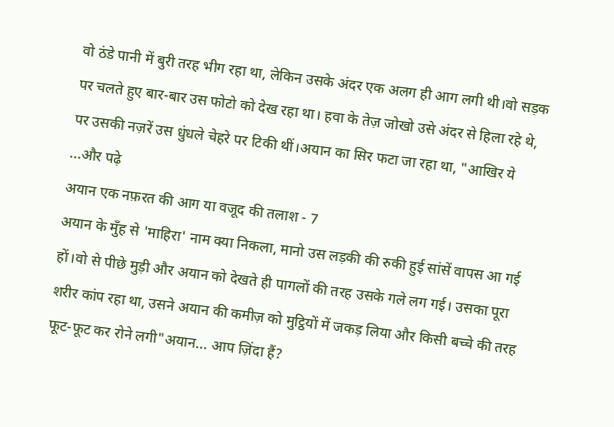वो ठंडे पानी में बुरी तरह भीग रहा था, लेकिन उसके अंदर एक अलग ही आग लगी थी।वो सड़क पर चलते हुए बार-बार उस फोटो को देख रहा था। हवा के तेज़ जोखो उसे अंदर से हिला रहे थे, पर उसकी नज़रें उस धुंधले चेहरे पर टिकी थीं।अयान का सिर फटा जा रहा था, "आखिर ये ...और पढ़े
अयान एक नफ़रत की आग या वजूद की तलाश - 7
अयान के मुँह से 'माहिरा' नाम क्या निकला, मानो उस लड़की की रुकी हुई सांसें वापस आ गई हों।वो से पीछे मुड़ी और अयान को देखते ही पागलों की तरह उसके गले लग गई। उसका पूरा शरीर कांप रहा था, उसने अयान की कमीज़ को मुट्ठियों में जकड़ लिया और किसी बच्चे की तरह फूट-फूट कर रोने लगी"अयान... आप ज़िंदा हैं?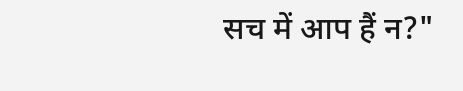सच में आप हैं न?"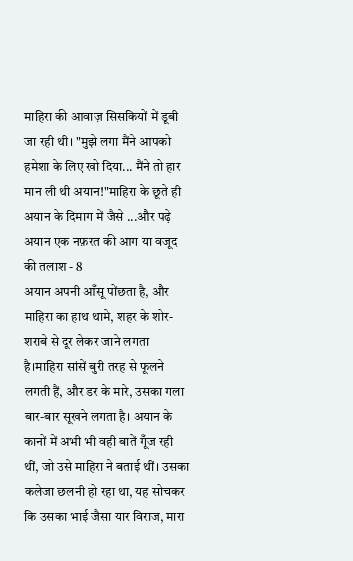माहिरा की आवाज़ सिसकियों में डूबी जा रही थी। "मुझे लगा मैंने आपको हमेशा के लिए खो दिया... मैंने तो हार मान ली थी अयान!"माहिरा के छूते ही अयान के दिमाग में जैसे ...और पढ़े
अयान एक नफ़रत की आग या वजूद की तलाश - 8
अयान अपनी आँसू पोंछता है, और माहिरा का हाथ थामे, शहर के शोर-शराबे से दूर लेकर जाने लगता है।माहिरा सांसें बुरी तरह से फूलने लगती हैं, और डर के मारे, उसका गला बार-बार सूखने लगता है। अयान के कानों में अभी भी वही बातें गूँज रही थीं, जो उसे माहिरा ने बताई थीं। उसका कलेजा छलनी हो रहा था, यह सोचकर कि उसका भाई जैसा यार विराज, मारा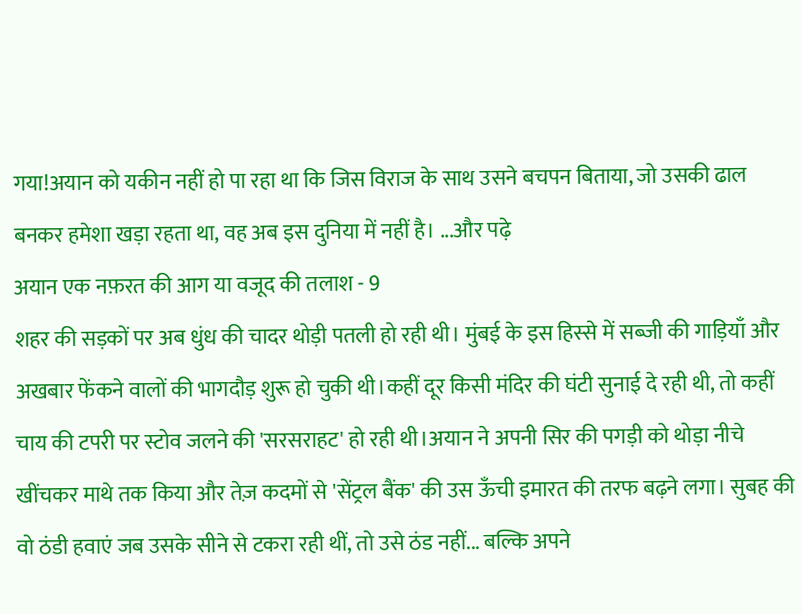गया!अयान को यकीन नहीं हो पा रहा था कि जिस विराज के साथ उसने बचपन बिताया, जो उसकी ढाल बनकर हमेशा खड़ा रहता था, वह अब इस दुनिया में नहीं है। ...और पढ़े
अयान एक नफ़रत की आग या वजूद की तलाश - 9
शहर की सड़कों पर अब धुंध की चादर थोड़ी पतली हो रही थी। मुंबई के इस हिस्से में सब्जी की गाड़ियाँ और अखबार फेंकने वालों की भागदौड़ शुरू हो चुकी थी।कहीं दूर किसी मंदिर की घंटी सुनाई दे रही थी, तो कहीं चाय की टपरी पर स्टोव जलने की 'सरसराहट' हो रही थी।अयान ने अपनी सिर की पगड़ी को थोड़ा नीचे खींचकर माथे तक किया और तेज़ कदमों से 'सेंट्रल बैंक' की उस ऊँची इमारत की तरफ बढ़ने लगा। सुबह की वो ठंडी हवाएं जब उसके सीने से टकरा रही थीं, तो उसे ठंड नहीं... बल्कि अपने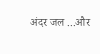अंदर जल ...और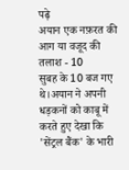पढ़े
अयान एक नफ़रत की आग या वजूद की तलाश - 10
सुबह के 10 बज गए थे।अयान ने अपनी धड़कनों को काबू में करते हुए देखा कि 'सेंट्रल बैंक' के भारी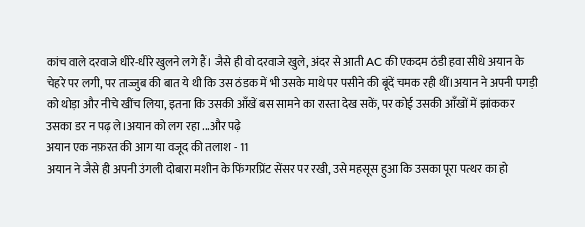कांच वाले दरवाजे धीरे-धीरे खुलने लगे हैं। जैसे ही वो दरवाजे खुले, अंदर से आती AC की एकदम ठंडी हवा सीधे अयान के चेहरे पर लगी, पर ताज्जुब की बात ये थी कि उस ठंडक में भी उसके माथे पर पसीने की बूंदें चमक रही थीं।अयान ने अपनी पगड़ी को थोड़ा और नीचे खींच लिया, इतना कि उसकी आँखें बस सामने का रास्ता देख सकें, पर कोई उसकी आँखों में झांककर उसका डर न पढ़ ले।अयान को लग रहा ...और पढ़े
अयान एक नफ़रत की आग या वजूद की तलाश - 11
अयान ने जैसे ही अपनी उंगली दोबारा मशीन के फिंगरप्रिंट सेंसर पर रखी, उसे महसूस हुआ कि उसका पूरा पत्थर का हो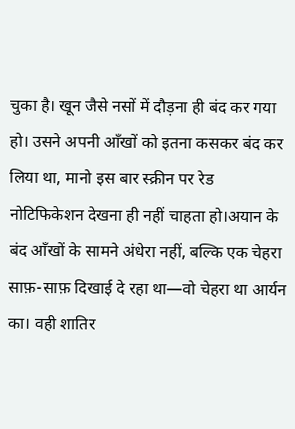चुका है। खून जैसे नसों में दौड़ना ही बंद कर गया हो। उसने अपनी आँखों को इतना कसकर बंद कर लिया था, मानो इस बार स्क्रीन पर रेड नोटिफिकेशन देखना ही नहीं चाहता हो।अयान के बंद आँखों के सामने अंधेरा नहीं, बल्कि एक चेहरा साफ़-साफ़ दिखाई दे रहा था—वो चेहरा था आर्यन का। वही शातिर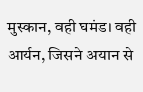मुस्कान, वही घमंड। वही आर्यन, जिसने अयान से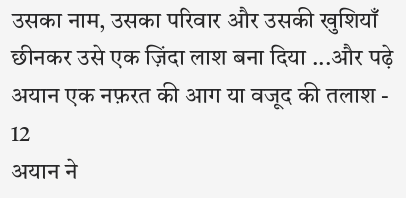उसका नाम, उसका परिवार और उसकी खुशियाँ छीनकर उसे एक ज़िंदा लाश बना दिया ...और पढ़े
अयान एक नफ़रत की आग या वजूद की तलाश - 12
अयान ने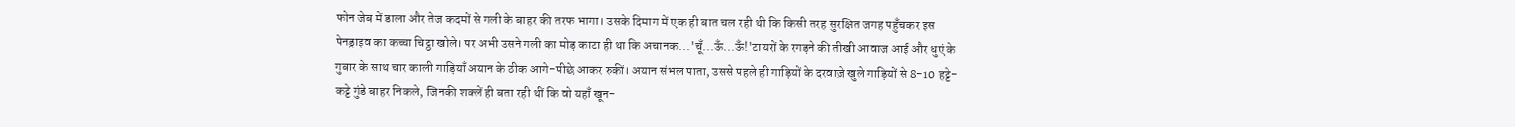फोन जेब में डाला और तेज कदमों से गली के बाहर की तरफ भागा। उसके दिमाग में एक ही बात चल रही थी कि किसी तरह सुरक्षित जगह पहुँचकर इस पेनड्राइव का कच्चा चिट्ठा खोले। पर अभी उसने गली का मोड़ काटा ही था कि अचानक...'चूँ...ऊँ...ऊँ!'टायरों के रगड़ने की तीखी आवाज आई और धुएं के गुबार के साथ चार काली गाड़ियाँ अयान के ठीक आगे-पीछे आकर रुकीं। अयान संभल पाता, उससे पहले ही गाड़ियों के दरवाज़े खुले गाड़ियों से 8-10 हट्टे-कट्टे गुंडे बाहर निकले, जिनकी शक्लें ही बता रही थीं कि वो यहाँ खून-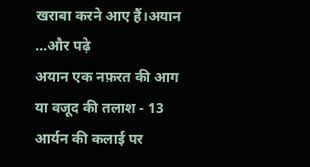खराबा करने आए हैं।अयान ...और पढ़े
अयान एक नफ़रत की आग या वजूद की तलाश - 13
आर्यन की कलाई पर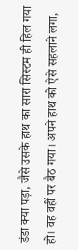डंडा क्या पड़ा, जैसे उसके हाथ का सारा सिस्टम ही हिल गया हो। वह वहीं पर बैठ गया। अपने हाथ को ऐसे सहलाने लगा,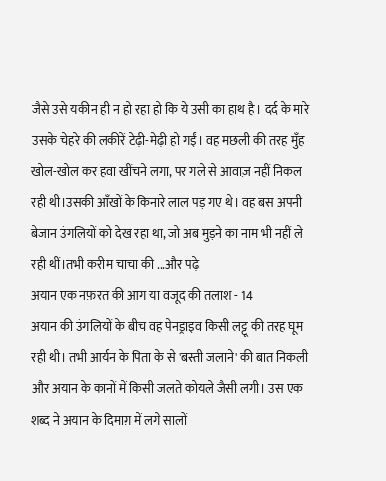जैसे उसे यकीन ही न हो रहा हो कि ये उसी का हाथ है। दर्द के मारे उसके चेहरे की लकीरें टेढ़ी-मेढ़ी हो गईं। वह मछली की तरह मुँह खोल-खोल कर हवा खींचने लगा, पर गले से आवाज़ नहीं निकल रही थी।उसकी आँखों के किनारे लाल पड़ गए थे। वह बस अपनी बेजान उंगलियों को देख रहा था, जो अब मुड़ने का नाम भी नहीं ले रही थीं।तभी करीम चाचा की ...और पढ़े
अयान एक नफ़रत की आग या वजूद की तलाश - 14
अयान की उंगलियों के बीच वह पेनड्राइव किसी लट्टू की तरह घूम रही थी। तभी आर्यन के पिता के से 'बस्ती जलाने' की बात निकली और अयान के कानों में किसी जलते कोयले जैसी लगी। उस एक शब्द ने अयान के दिमाग़ में लगे सालों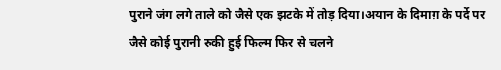पुराने जंग लगे ताले को जैसे एक झटके में तोड़ दिया।अयान के दिमाग़ के पर्दे पर जैसे कोई पुरानी रुकी हुई फिल्म फिर से चलने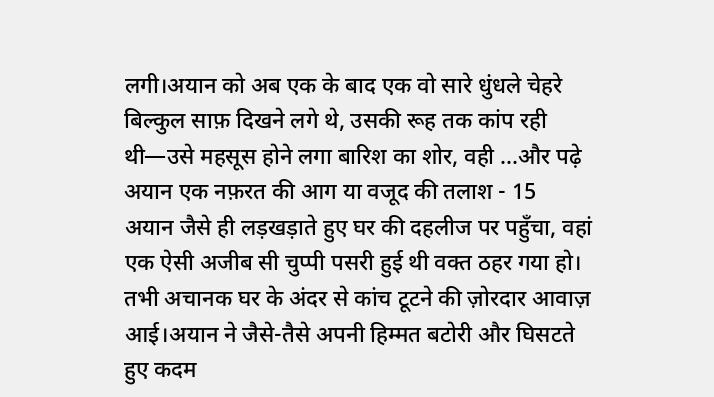लगी।अयान को अब एक के बाद एक वो सारे धुंधले चेहरे बिल्कुल साफ़ दिखने लगे थे, उसकी रूह तक कांप रही थी—उसे महसूस होने लगा बारिश का शोर, वही ...और पढ़े
अयान एक नफ़रत की आग या वजूद की तलाश - 15
अयान जैसे ही लड़खड़ाते हुए घर की दहलीज पर पहुँचा, वहां एक ऐसी अजीब सी चुप्पी पसरी हुई थी वक्त ठहर गया हो। तभी अचानक घर के अंदर से कांच टूटने की ज़ोरदार आवाज़ आई।अयान ने जैसे-तैसे अपनी हिम्मत बटोरी और घिसटते हुए कदम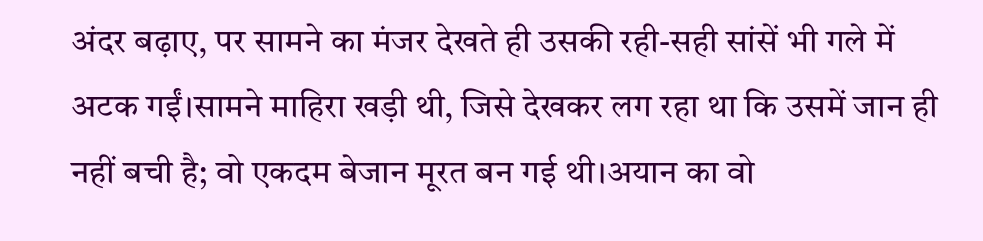अंदर बढ़ाए, पर सामने का मंजर देखते ही उसकी रही-सही सांसें भी गले में अटक गईं।सामने माहिरा खड़ी थी, जिसे देखकर लग रहा था कि उसमें जान ही नहीं बची है; वो एकदम बेजान मूरत बन गई थी।अयान का वो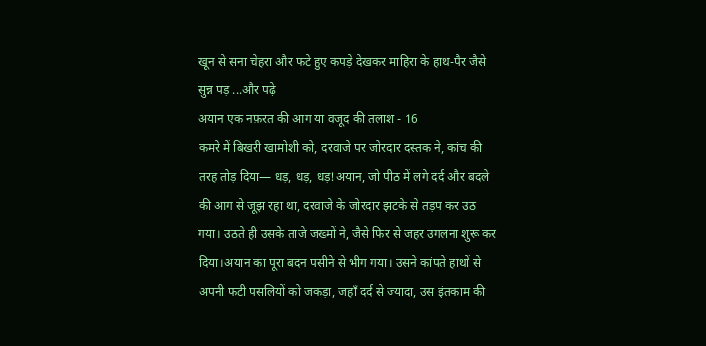खून से सना चेहरा और फटे हुए कपड़े देखकर माहिरा के हाथ-पैर जैसे सुन्न पड़ ...और पढ़े
अयान एक नफ़रत की आग या वजूद की तलाश - 16
कमरे में बिखरी खामोशी को, दरवाजे पर जोरदार दस्तक ने, कांच की तरह तोड़ दिया— धड़, धड़, धड़!अयान, जो पीठ में लगे दर्द और बदले की आग से जूझ रहा था, दरवाजे के जोरदार झटके से तड़प कर उठ गया। उठते ही उसके ताजे जख्मों ने, जैसे फिर से जहर उगलना शुरू कर दिया।अयान का पूरा बदन पसीने से भीग गया। उसने कांपते हाथों से अपनी फटी पसलियों को जकड़ा, जहाँ दर्द से ज्यादा, उस इंतकाम की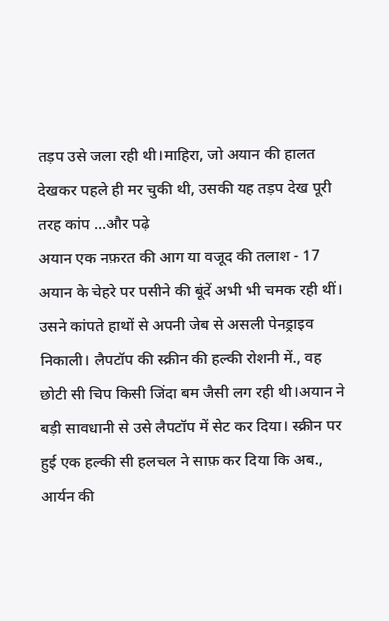तड़प उसे जला रही थी।माहिरा, जो अयान की हालत देखकर पहले ही मर चुकी थी, उसकी यह तड़प देख पूरी तरह कांप ...और पढ़े
अयान एक नफ़रत की आग या वजूद की तलाश - 17
अयान के चेहरे पर पसीने की बूंदें अभी भी चमक रही थीं। उसने कांपते हाथों से अपनी जेब से असली पेनड्राइव निकाली। लैपटॉप की स्क्रीन की हल्की रोशनी में., वह छोटी सी चिप किसी जिंदा बम जैसी लग रही थी।अयान ने बड़ी सावधानी से उसे लैपटॉप में सेट कर दिया। स्क्रीन पर हुई एक हल्की सी हलचल ने साफ़ कर दिया कि अब., आर्यन की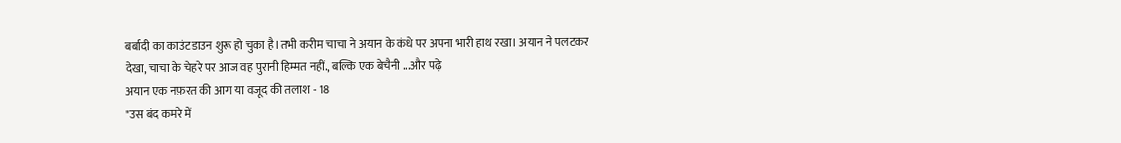बर्बादी का काउंटडाउन शुरू हो चुका है।तभी करीम चाचा ने अयान के कंधे पर अपना भारी हाथ रखा। अयान ने पलटकर देखा, चाचा के चेहरे पर आज वह पुरानी हिम्मत नहीं., बल्कि एक बेचैनी ...और पढ़े
अयान एक नफ़रत की आग या वजूद की तलाश - 18
"उस बंद कमरे में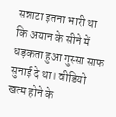सन्नाटा इतना भारी था कि अयान के सीने में धड़कता हुआ गुस्सा साफ सुनाई दे था। वीडियो खत्म होने के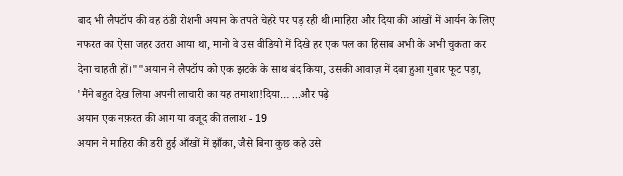बाद भी लैपटॉप की वह ठंडी रोशनी अयान के तपते चेहरे पर पड़ रही थी।माहिरा और दिया की आंखों में आर्यन के लिए नफरत का ऐसा जहर उतरा आया था, मानो वे उस वीडियो में दिखे हर एक पल का हिसाब अभी के अभी चुकता कर देना चाहती हों।""अयान ने लैपटॉप को एक झटके के साथ बंद किया, उसकी आवाज़ में दबा हुआ गुबार फूट पड़ा, 'मैंने बहुत देख लिया अपनी लाचारी का यह तमाशा!दिया… ...और पढ़े
अयान एक नफ़रत की आग या वजूद की तलाश - 19
अयान ने माहिरा की डरी हुई आँखों में झाँका, जैसे बिना कुछ कहे उसे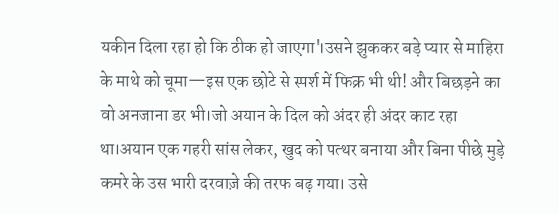यकीन दिला रहा हो कि ठीक हो जाएगा'।उसने झुककर बड़े प्यार से माहिरा के माथे को चूमा—इस एक छोटे से स्पर्श में फिक्र भी थी! और बिछड़ने का वो अनजाना डर भी।जो अयान के दिल को अंदर ही अंदर काट रहा था।अयान एक गहरी सांस लेकर, खुद को पत्थर बनाया और बिना पीछे मुड़े कमरे के उस भारी दरवाज़े की तरफ बढ़ गया। उसे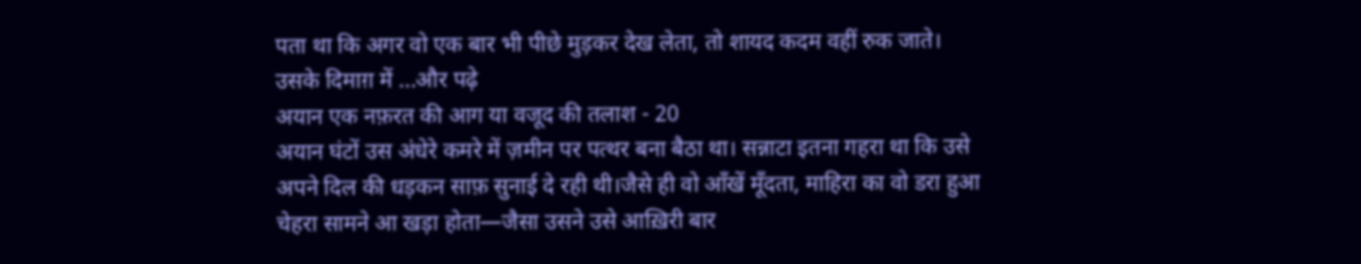पता था कि अगर वो एक बार भी पीछे मुड़कर देख लेता, तो शायद कदम वहीं रुक जाते। उसके दिमाग़ में ...और पढ़े
अयान एक नफ़रत की आग या वजूद की तलाश - 20
अयान घंटों उस अंधेरे कमरे में ज़मीन पर पत्थर बना बैठा था। सन्नाटा इतना गहरा था कि उसे अपने दिल की धड़कन साफ़ सुनाई दे रही थी।जैसे ही वो आँखें मूँदता, माहिरा का वो डरा हुआ चेहरा सामने आ खड़ा होता—जैसा उसने उसे आख़िरी बार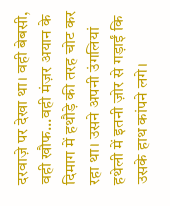दरवाज़े पर देखा था। वही बेबसी, वही खौफ...वही मंज़र अयान के दिमाग में हथौड़े की तरह चोट कर रहा था। उसने अपनी उंगलियां हथेली में इतनी ज़ोर से गड़ाईं कि उसके हाथ कांपने लगे।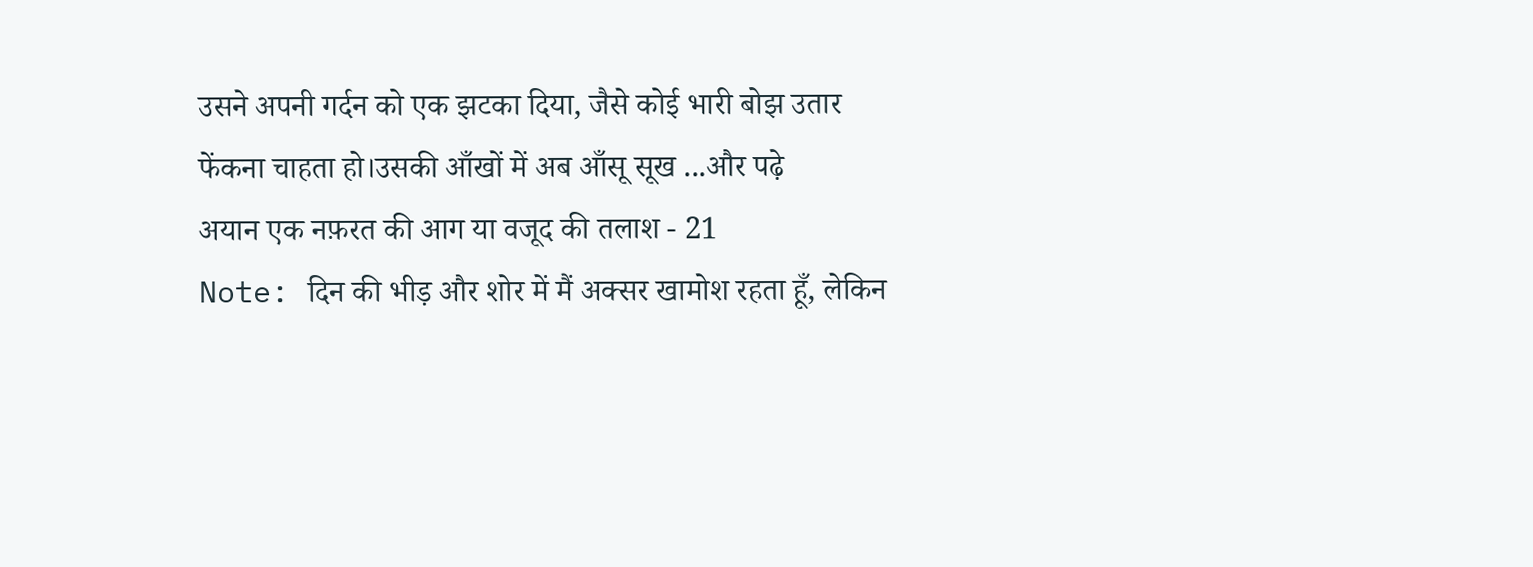उसने अपनी गर्दन को एक झटका दिया, जैसे कोई भारी बोझ उतार फेंकना चाहता हो।उसकी आँखों में अब आँसू सूख ...और पढ़े
अयान एक नफ़रत की आग या वजूद की तलाश - 21
Note: दिन की भीड़ और शोर में मैं अक्सर खामोश रहता हूँ, लेकिन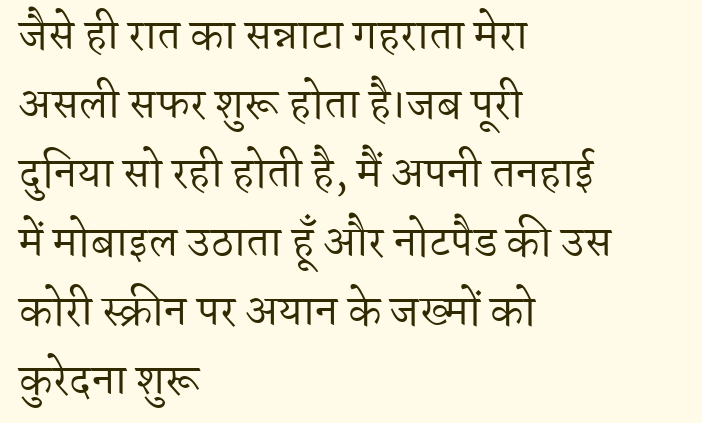जैसे ही रात का सन्नाटा गहराता मेरा असली सफर शुरू होता है।जब पूरी दुनिया सो रही होती है, मैं अपनी तनहाई में मोबाइल उठाता हूँ और नोटपैड की उस कोरी स्क्रीन पर अयान के जख्मों को कुरेदना शुरू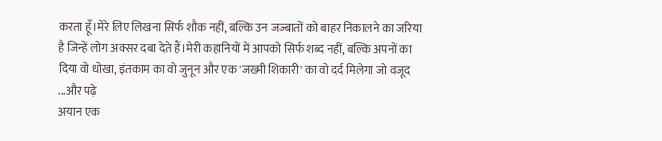करता हूँ।मेरे लिए लिखना सिर्फ शौक नहीं, बल्कि उन जज्बातों को बाहर निकालने का जरिया है जिन्हें लोग अक्सर दबा देते हैं।मेरी कहानियों में आपको सिर्फ शब्द नहीं, बल्कि अपनों का दिया वो धोखा, इंतकाम का वो जुनून और एक 'जख्मी शिकारी' का वो दर्द मिलेगा जो वजूद ...और पढ़े
अयान एक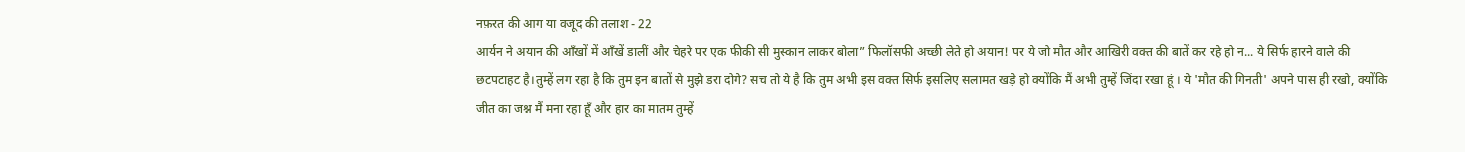नफ़रत की आग या वजूद की तलाश - 22
आर्यन ने अयान की आँखों में आँखें डालीं और चेहरे पर एक फीकी सी मुस्कान लाकर बोला” फिलॉसफी अच्छी लेते हो अयान! पर ये जो मौत और आखिरी वक्त की बातें कर रहे हो न... ये सिर्फ हारने वाले की छटपटाहट है।तुम्हें लग रहा है कि तुम इन बातों से मुझे डरा दोगे? सच तो ये है कि तुम अभी इस वक्त सिर्फ इसलिए सलामत खड़े हो क्योंकि मैं अभी तुम्हें जिंदा रखा हूं । ये 'मौत की गिनती' अपने पास ही रखो, क्योंकि जीत का जश्न मैं मना रहा हूँ और हार का मातम तुम्हें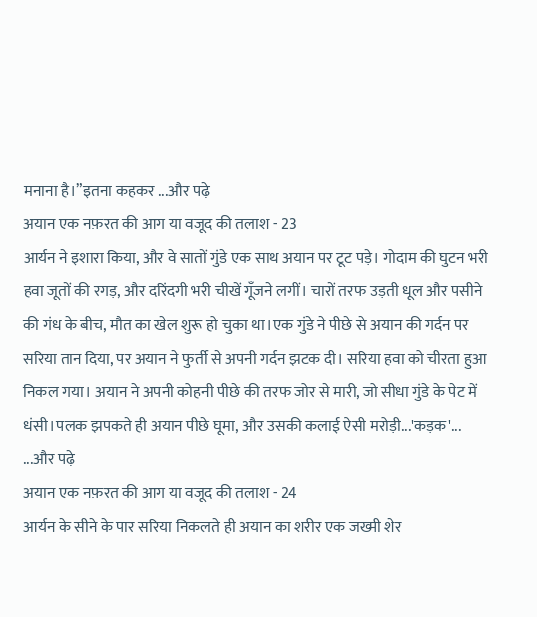मनाना है।”इतना कहकर ...और पढ़े
अयान एक नफ़रत की आग या वजूद की तलाश - 23
आर्यन ने इशारा किया, और वे सातों गुंडे एक साथ अयान पर टूट पड़े। गोदाम की घुटन भरी हवा जूतों की रगड़, और दरिंदगी भरी चीखें गूँजने लगीं। चारों तरफ उड़ती धूल और पसीने की गंध के बीच, मौत का खेल शुरू हो चुका था।एक गुंडे ने पीछे से अयान की गर्दन पर सरिया तान दिया, पर अयान ने फुर्ती से अपनी गर्दन झटक दी। सरिया हवा को चीरता हुआ निकल गया। अयान ने अपनी कोहनी पीछे की तरफ जोर से मारी, जो सीधा गुंडे के पेट में धंसी।पलक झपकते ही अयान पीछे घूमा, और उसकी कलाई ऐसी मरोड़ी...'कड़क'... ...और पढ़े
अयान एक नफ़रत की आग या वजूद की तलाश - 24
आर्यन के सीने के पार सरिया निकलते ही अयान का शरीर एक जख्मी शेर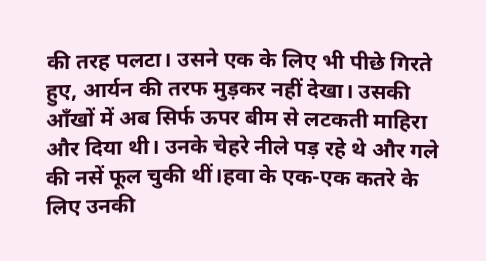की तरह पलटा। उसने एक के लिए भी पीछे गिरते हुए, आर्यन की तरफ मुड़कर नहीं देखा। उसकी आँखों में अब सिर्फ ऊपर बीम से लटकती माहिरा और दिया थी। उनके चेहरे नीले पड़ रहे थे और गले की नसें फूल चुकी थीं।हवा के एक-एक कतरे के लिए उनकी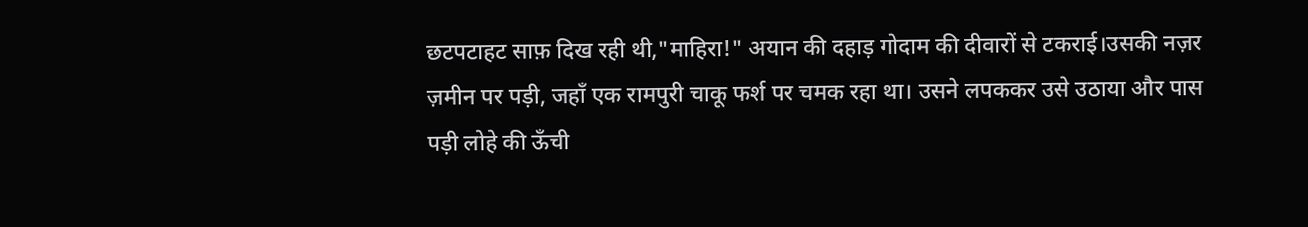छटपटाहट साफ़ दिख रही थी,"माहिरा!" अयान की दहाड़ गोदाम की दीवारों से टकराई।उसकी नज़र ज़मीन पर पड़ी, जहाँ एक रामपुरी चाकू फर्श पर चमक रहा था। उसने लपककर उसे उठाया और पास पड़ी लोहे की ऊँची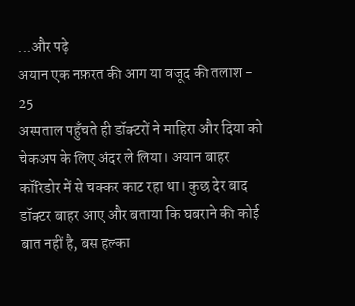...और पढ़े
अयान एक नफ़रत की आग या वजूद की तलाश - 25
अस्पताल पहुँचते ही डॉक्टरों ने माहिरा और दिया को चेकअप के लिए अंदर ले लिया। अयान बाहर कॉरिडोर में से चक्कर काट रहा था। कुछ देर बाद डॉक्टर बाहर आए और बताया कि घबराने की कोई बात नहीं है, बस हल्का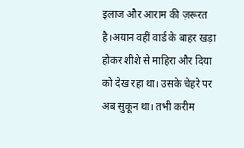इलाज और आराम की ज़रूरत है।अयान वहीं वार्ड के बाहर खड़ा होकर शीशे से माहिरा और दिया को देख रहा था। उसके चेहरे पर अब सुकून था। तभी करीम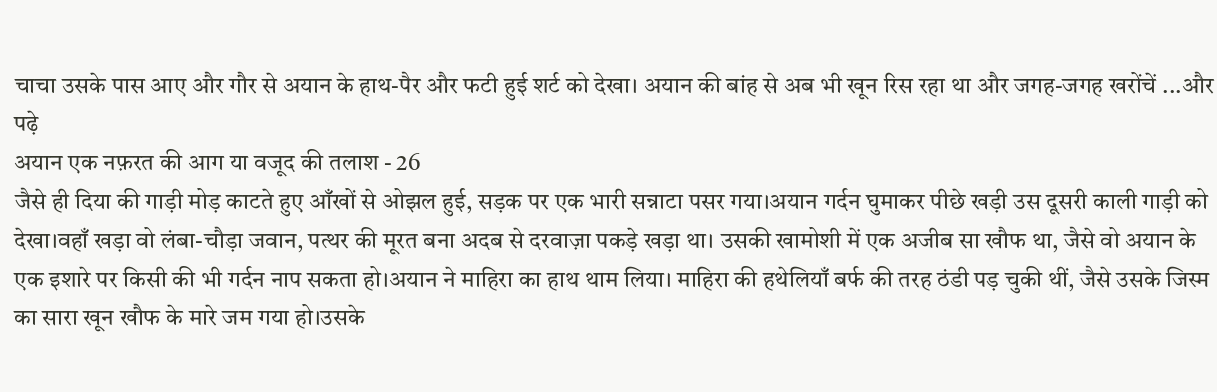चाचा उसके पास आए और गौर से अयान के हाथ-पैर और फटी हुई शर्ट को देखा। अयान की बांह से अब भी खून रिस रहा था और जगह-जगह खरोंचें ...और पढ़े
अयान एक नफ़रत की आग या वजूद की तलाश - 26
जैसे ही दिया की गाड़ी मोड़ काटते हुए आँखों से ओझल हुई, सड़क पर एक भारी सन्नाटा पसर गया।अयान गर्दन घुमाकर पीछे खड़ी उस दूसरी काली गाड़ी को देखा।वहाँ खड़ा वो लंबा-चौड़ा जवान, पत्थर की मूरत बना अदब से दरवाज़ा पकड़े खड़ा था। उसकी खामोशी में एक अजीब सा खौफ था, जैसे वो अयान के एक इशारे पर किसी की भी गर्दन नाप सकता हो।अयान ने माहिरा का हाथ थाम लिया। माहिरा की हथेलियाँ बर्फ की तरह ठंडी पड़ चुकी थीं, जैसे उसके जिस्म का सारा खून खौफ के मारे जम गया हो।उसके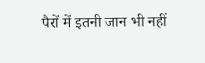पैरों में इतनी जान भी नहीं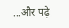...और पढ़े